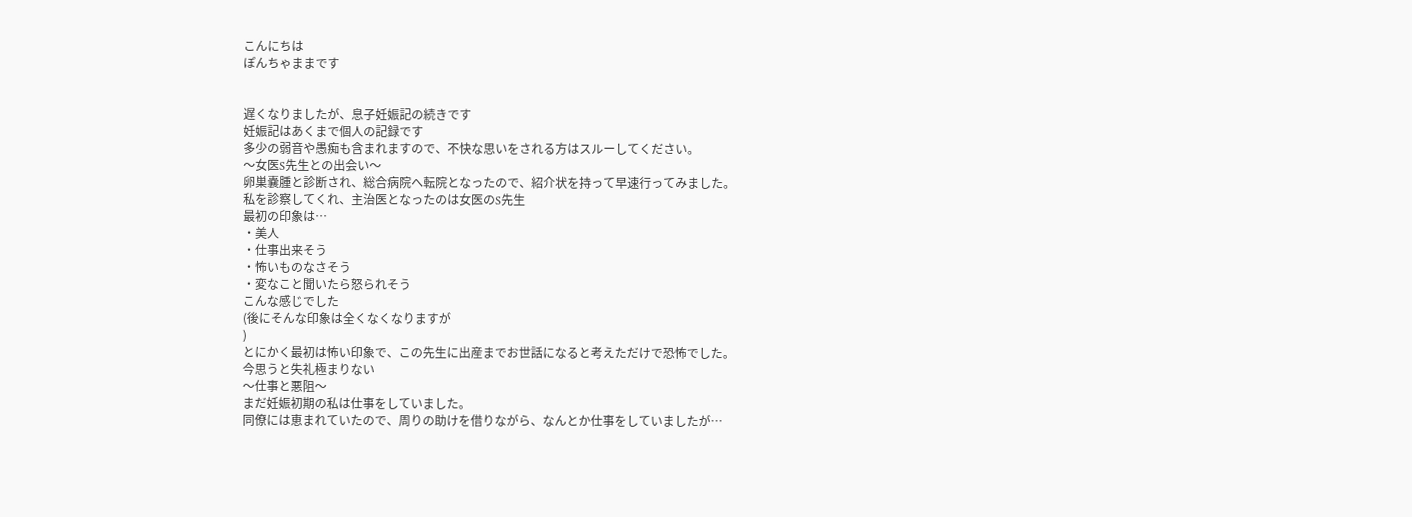こんにちは
ぽんちゃままです


遅くなりましたが、息子妊娠記の続きです
妊娠記はあくまで個人の記録です
多少の弱音や愚痴も含まれますので、不快な思いをされる方はスルーしてください。
〜女医S先生との出会い〜
卵巣嚢腫と診断され、総合病院へ転院となったので、紹介状を持って早速行ってみました。
私を診察してくれ、主治医となったのは女医のS先生
最初の印象は…
・美人
・仕事出来そう
・怖いものなさそう
・変なこと聞いたら怒られそう
こんな感じでした
(後にそんな印象は全くなくなりますが
)
とにかく最初は怖い印象で、この先生に出産までお世話になると考えただけで恐怖でした。
今思うと失礼極まりない
〜仕事と悪阻〜
まだ妊娠初期の私は仕事をしていました。
同僚には恵まれていたので、周りの助けを借りながら、なんとか仕事をしていましたが…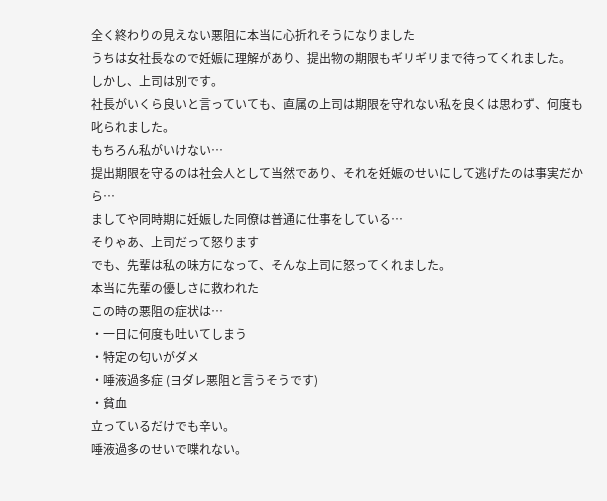全く終わりの見えない悪阻に本当に心折れそうになりました
うちは女社長なので妊娠に理解があり、提出物の期限もギリギリまで待ってくれました。
しかし、上司は別です。
社長がいくら良いと言っていても、直属の上司は期限を守れない私を良くは思わず、何度も叱られました。
もちろん私がいけない…
提出期限を守るのは社会人として当然であり、それを妊娠のせいにして逃げたのは事実だから…
ましてや同時期に妊娠した同僚は普通に仕事をしている…
そりゃあ、上司だって怒ります
でも、先輩は私の味方になって、そんな上司に怒ってくれました。
本当に先輩の優しさに救われた
この時の悪阻の症状は…
・一日に何度も吐いてしまう
・特定の匂いがダメ
・唾液過多症 (ヨダレ悪阻と言うそうです)
・貧血
立っているだけでも辛い。
唾液過多のせいで喋れない。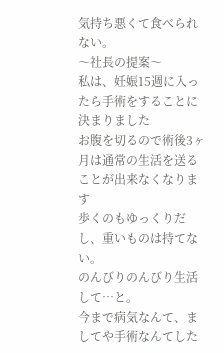気持ち悪くて食べられない。
〜社長の提案〜
私は、妊娠15週に入ったら手術をすることに決まりました
お腹を切るので術後3ヶ月は通常の生活を送ることが出来なくなります
歩くのもゆっくりだし、重いものは持てない。
のんびりのんびり生活して…と。
今まで病気なんて、ましてや手術なんてした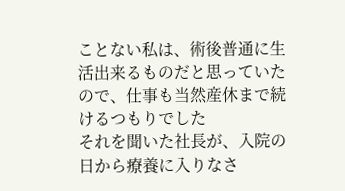ことない私は、術後普通に生活出来るものだと思っていたので、仕事も当然産休まで続けるつもりでした
それを聞いた社長が、入院の日から療養に入りなさ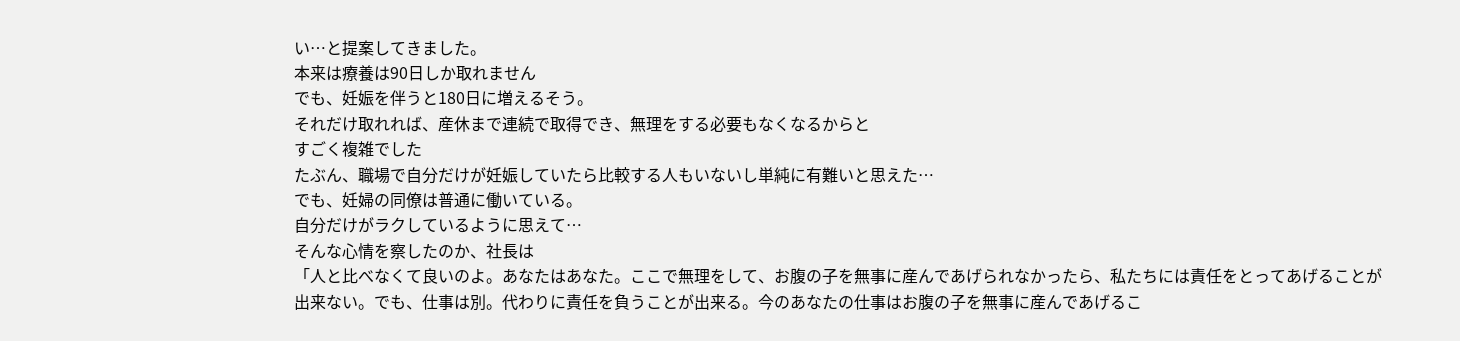い…と提案してきました。
本来は療養は90日しか取れません
でも、妊娠を伴うと180日に増えるそう。
それだけ取れれば、産休まで連続で取得でき、無理をする必要もなくなるからと
すごく複雑でした
たぶん、職場で自分だけが妊娠していたら比較する人もいないし単純に有難いと思えた…
でも、妊婦の同僚は普通に働いている。
自分だけがラクしているように思えて…
そんな心情を察したのか、社長は
「人と比べなくて良いのよ。あなたはあなた。ここで無理をして、お腹の子を無事に産んであげられなかったら、私たちには責任をとってあげることが出来ない。でも、仕事は別。代わりに責任を負うことが出来る。今のあなたの仕事はお腹の子を無事に産んであげるこ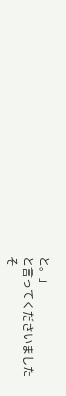と。」
と言ってくださいました
そ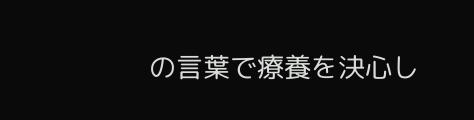の言葉で療養を決心し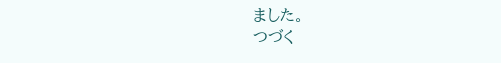ました。
つづく